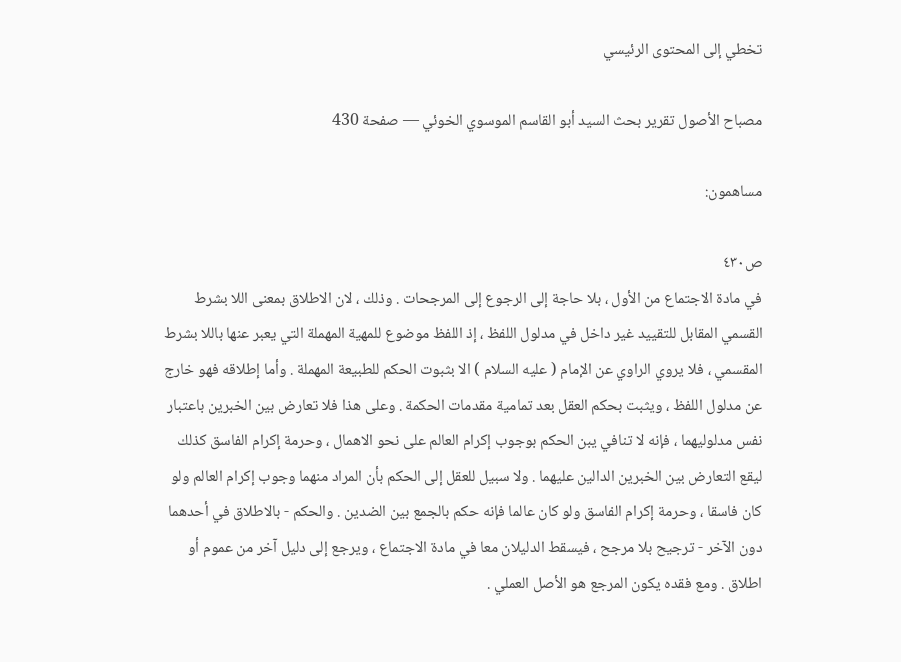تخطي إلى المحتوى الرئيسي

مصباح الأصول تقرير بحث السيد أبو القاسم الموسوي الخوئي — صفحة 430

مساهمون:

ص٤٣٠
في مادة الاجتماع من الأول ، بلا حاجة إلى الرجوع إلى المرجحات . وذلك ، لان الاطلاق بمعنى اللا بشرط القسمي المقابل للتقييد غير داخل في مدلول اللفظ ، إذ اللفظ موضوع للمهية المهملة التي يعبر عنها باللا بشرط المقسمي ، فلا يروي الراوي عن الإمام ( عليه السلام ) الا بثبوت الحكم للطبيعة المهملة . وأما إطلاقه فهو خارج عن مدلول اللفظ ، ويثبت بحكم العقل بعد تمامية مقدمات الحكمة . وعلى هذا فلا تعارض بين الخبرين باعتبار نفس مدلوليهما ، فإنه لا تنافي يبن الحكم بوجوب إكرام العالم على نحو الاهمال ، وحرمة إكرام الفاسق كذلك ليقع التعارض بين الخبرين الدالين عليهما . ولا سبيل للعقل إلى الحكم بأن المراد منهما وجوب إكرام العالم ولو كان فاسقا ، وحرمة إكرام الفاسق ولو كان عالما فإنه حكم بالجمع بين الضدين . والحكم - بالاطلاق في أحدهما دون الآخر - ترجيح بلا مرجح ، فيسقط الدليلان معا في مادة الاجتماع ، ويرجع إلى دليل آخر من عموم أو اطلاق . ومع فقده يكون المرجع هو الأصل العملي .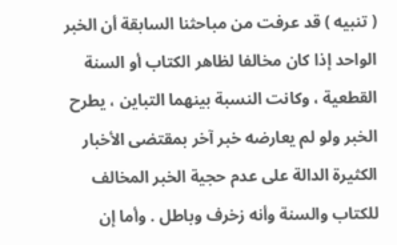( تنبيه ) قد عرفت من مباحثنا السابقة أن الخبر الواحد إذا كان مخالفا لظاهر الكتاب أو السنة القطعية ، وكانت النسبة بينهما التباين ، يطرح الخبر ولو لم يعارضه خبر آخر بمقتضى الأخبار الكثيرة الدالة على عدم حجية الخبر المخالف للكتاب والسنة وأنه زخرف وباطل . وأما إن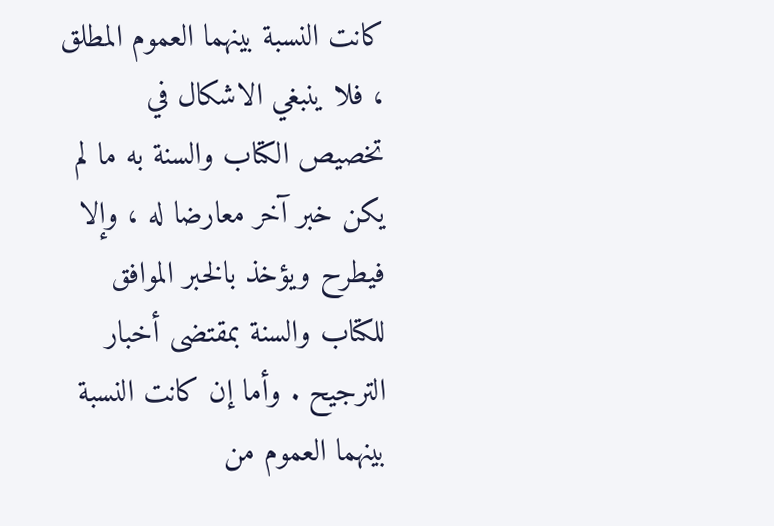كانت النسبة بينهما العموم المطلق ، فلا ينبغي الاشكال في تخصيص الكتاب والسنة به ما لم يكن خبر آخر معارضا له ، وإلا فيطرح ويؤخذ بالخبر الموافق للكتاب والسنة بمقتضى أخبار الترجيح . وأما إن كانت النسبة بينهما العموم من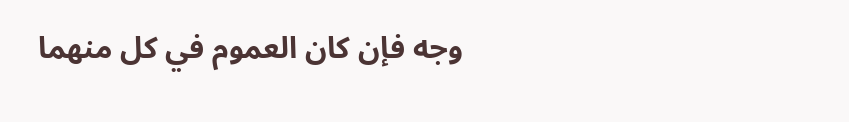وجه فإن كان العموم في كل منهما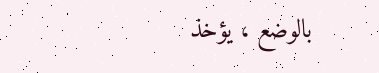بالوضع ، يؤخذ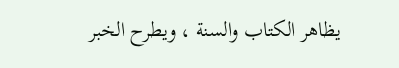يظاهر الكتاب والسنة ، ويطرح الخبر